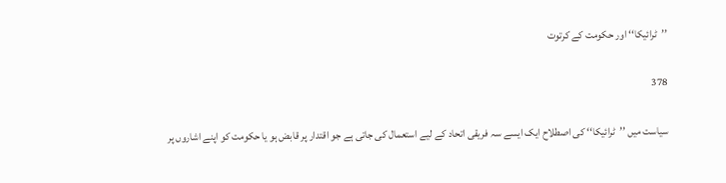’’ٹرائیکا‘‘ اور حکومت کے کرتوت

378

سیاست میں ’’ٹرائیکا‘‘ کی اصطلاح ایک ایسے سہ فریقی اتحاد کے لیے استعمال کی جاتی ہے جو اقتدار پر قابض ہو یا حکومت کو اپنے اشاروں پر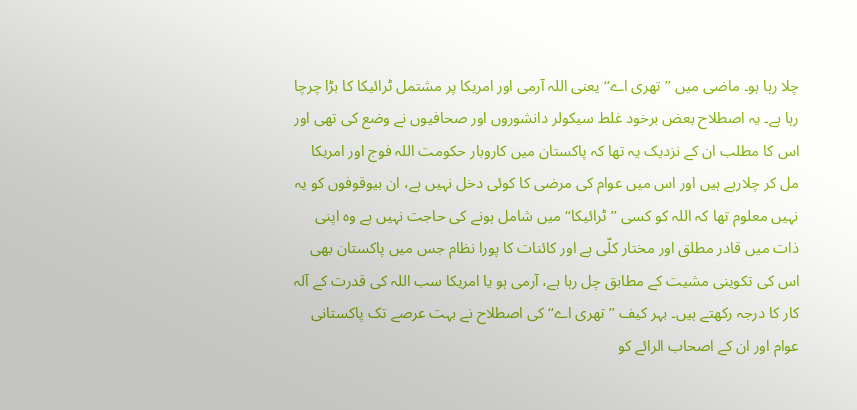چلا رہا ہو۔ ماضی میں ’’تھری اے‘‘ یعنی اللہ آرمی اور امریکا پر مشتمل ٹرائیکا کا بڑا چرچا رہا ہے۔ یہ اصطلاح بعض برخود غلط سیکولر دانشوروں اور صحافیوں نے وضع کی تھی اور اس کا مطلب ان کے نزدیک یہ تھا کہ پاکستان میں کاروبار حکومت اللہ فوج اور امریکا مل کر چلارہے ہیں اور اس میں عوام کی مرضی کا کوئی دخل نہیں ہے، ان بیوقوفوں کو یہ نہیں معلوم تھا کہ اللہ کو کسی ’’ٹرائیکا‘‘ میں شامل ہونے کی حاجت نہیں ہے وہ اپنی ذات میں قادر مطلق اور مختار کلّی ہے اور کائنات کا پورا نظام جس میں پاکستان بھی اس کی تکوینی مشیت کے مطابق چل رہا ہے، آرمی ہو یا امریکا سب اللہ کی قدرت کے آلہ کار کا درجہ رکھتے ہیں۔ بہر کیف ’’تھری اے‘‘ کی اصطلاح نے بہت عرصے تک پاکستانی عوام اور ان کے اصحاب الرائے کو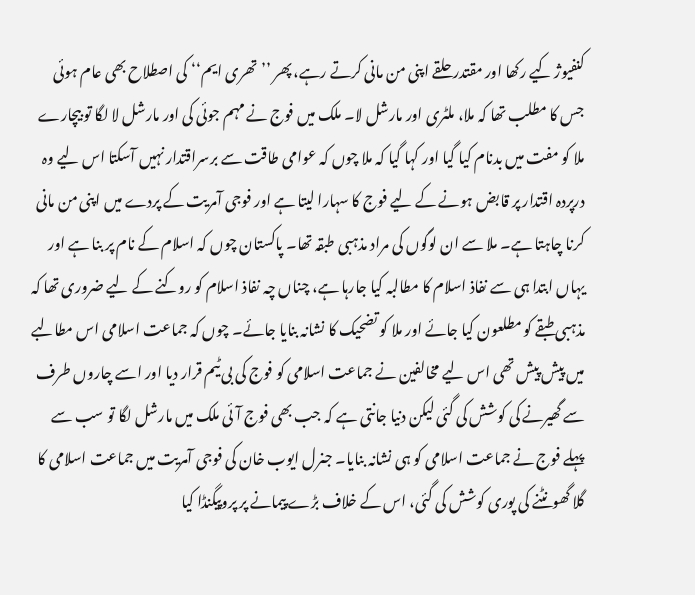کنفیوژ کیے رکھا اور مقتدر حلقے اپنی من مانی کرتے رہے، پھر ’’تھری ایم‘‘ کی اصطلاح بھی عام ہوئی جس کا مطلب تھا کہ ملا، ملٹری اور مارشل لا۔ ملک میں فوج نے مہم جوئی کی اور مارشل لا لگا تو بیچارے ملا کو مفت میں بدنام کیا گیا اور کہا گیا کہ ملا چوں کہ عوامی طاقت سے برسراقتدار نہیں آسکتا اس لیے وہ درپردہ اقتدار پر قابض ہونے کے لیے فوج کا سہارا لیتا ہے اور فوجی آمریت کے پردے میں اپنی من مانی کرنا چاہتا ہے۔ ملا سے ان لوگوں کی مراد مذہبی طبقہ تھا۔ پاکستان چوں کہ اسلام کے نام پر بنا ہے اور یہاں ابتدا ہی سے نفاذ اسلام کا مطالبہ کیا جارہا ہے، چناں چہ نفاذ اسلام کو روکنے کے لیے ضروری تھا کہ مذہبی طبقے کو مطلعون کیا جائے اور ملا کو تضحیک کا نشانہ بنایا جائے۔ چوں کہ جماعت اسلامی اس مطالبے میں پیش پیش تھی اس لیے مخالفین نے جماعت اسلامی کو فوج کی بی ٹیم قرار دیا اور اسے چاروں طرف سے گھیرنے کی کوشش کی گئی لیکن دنیا جانتی ہے کہ جب بھی فوج آئی ملک میں مارشل لگا تو سب سے پہلے فوج نے جماعت اسلامی کو ہی نشانہ بنایا۔ جنرل ایوب خان کی فوجی آمریت میں جماعت اسلامی کا گلا گھونٹنے کی پوری کوشش کی گئی، اس کے خلاف بڑے پیمانے پر پروپیگنڈا کیا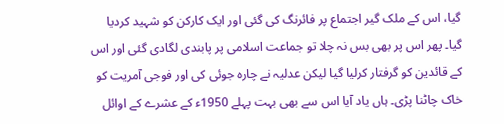گیا، اس کے ملک گیر اجتماع پر فائرنگ کی گئی اور ایک کارکن کو شہید کردیا گیا۔ پھر اس پر بھی بس نہ چلا تو جماعت اسلامی پر پابندی لگادی گئی اور اس کے قائدین کو گرفتار کرلیا گیا لیکن عدلیہ نے چارہ جوئی کی اور فوجی آمریت کو خاک چاٹنا پڑی۔ ہاں یاد آیا اس سے بھی بہت پہلے 1950ء کے عشرے کے اوائل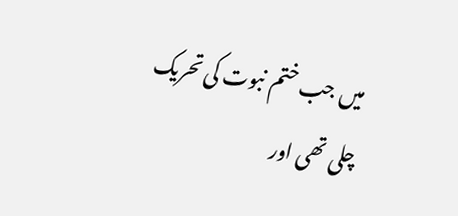میں جب ختم نبوت کی تحریک چلی تھی اور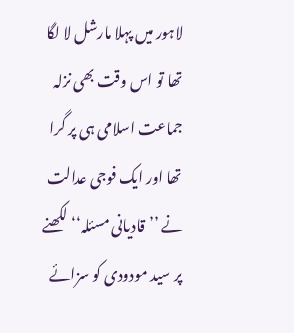لاہور میں پہلا مارشل لا لگا تھا تو اس وقت بھی نزلہ جماعت اسلامی ہی پر گرا تھا اور ایک فوجی عدالت نے ’’قادیانی مسئلہ‘‘ لکھنے پر سید مودودی کو سزائے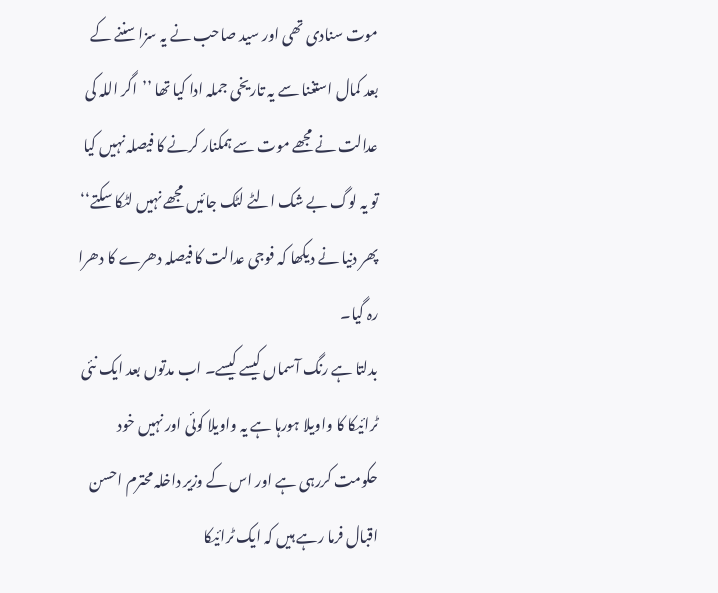موت سنادی تھی اور سید صاحب نے یہ سزا سننے کے بعد کمال استغنا سے یہ تاریخی جملہ ادا کیا تھا ’’اگر اللہ کی عدالت نے مجھے موت سے ہمکنار کرنے کا فیصلہ نہیں کیا تو یہ لوگ بے شک الٹے لٹک جائیں مجھے نہیں لٹکا سکتے‘‘ پھر دنیا نے دیکھا کہ فوجی عدالت کا فیصلہ دھرے کا دھرا رہ گیا۔
بدلتا ہے رنگ آسماں کیسے کیسے۔ اب مدتوں بعد ایک نئی ٹرائیکا کا واویلا ہورہا ہے یہ واویلا کوئی اور نہیں خود حکومت کررہی ہے اور اس کے وزیر داخلہ محترم احسن اقبال فرما رہے ہیں کہ ایک ٹرائیکا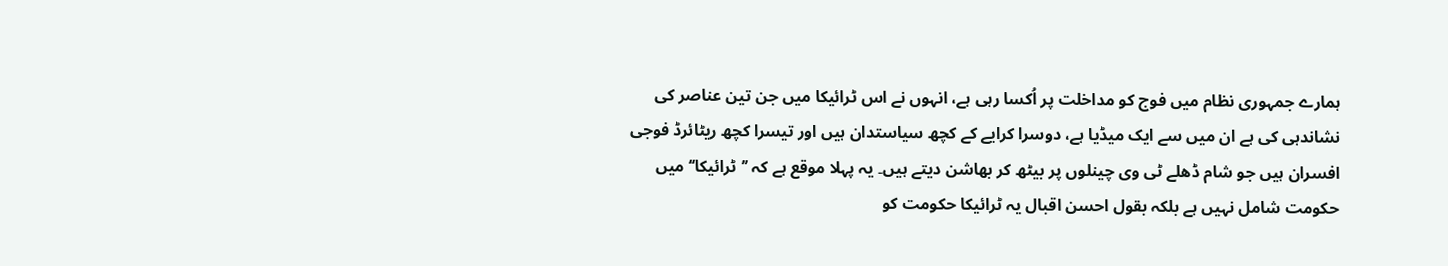ہمارے جمہوری نظام میں فوج کو مداخلت پر اُکسا رہی ہے، انہوں نے اس ٹرائیکا میں جن تین عناصر کی نشاندہی کی ہے ان میں سے ایک میڈیا ہے، دوسرا کرایے کے کچھ سیاستدان ہیں اور تیسرا کچھ ریٹائرڈ فوجی افسران ہیں جو شام ڈھلے ٹی وی چینلوں پر بیٹھ کر بھاشن دیتے ہیں۔ یہ پہلا موقع ہے کہ ’’ٹرائیکا‘‘ میں حکومت شامل نہیں ہے بلکہ بقول احسن اقبال یہ ٹرائیکا حکومت کو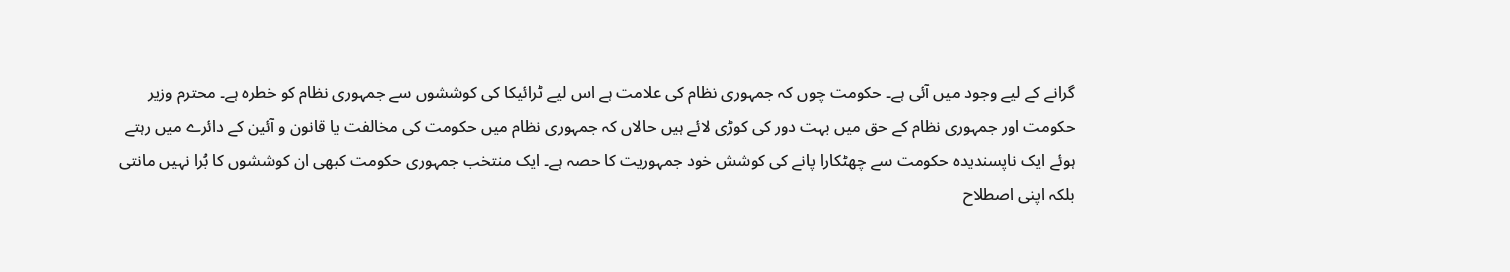گرانے کے لیے وجود میں آئی ہے۔ حکومت چوں کہ جمہوری نظام کی علامت ہے اس لیے ٹرائیکا کی کوششوں سے جمہوری نظام کو خطرہ ہے۔ محترم وزیر حکومت اور جمہوری نظام کے حق میں بہت دور کی کوڑی لائے ہیں حالاں کہ جمہوری نظام میں حکومت کی مخالفت یا قانون و آئین کے دائرے میں رہتے ہوئے ایک ناپسندیدہ حکومت سے چھٹکارا پانے کی کوشش خود جمہوریت کا حصہ ہے۔ ایک منتخب جمہوری حکومت کبھی ان کوششوں کا بُرا نہیں مانتی بلکہ اپنی اصطلاح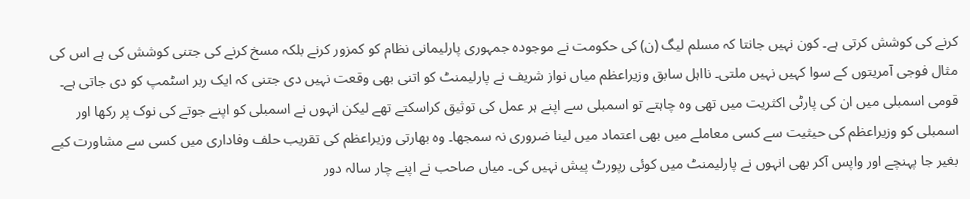کرنے کی کوشش کرتی ہے۔ کون نہیں جانتا کہ مسلم لیگ (ن) کی حکومت نے موجودہ جمہوری پارلیمانی نظام کو کمزور کرنے بلکہ مسخ کرنے کی جتنی کوشش کی ہے اس کی مثال فوجی آمریتوں کے سوا کہیں نہیں ملتی۔ نااہل سابق وزیراعظم میاں نواز شریف نے پارلیمنٹ کو اتنی بھی وقعت نہیں دی جتنی کہ ایک ربر اسٹمپ کو دی جاتی ہے۔ قومی اسمبلی میں ان کی پارٹی اکثریت میں تھی وہ چاہتے تو اسمبلی سے اپنے ہر عمل کی توثیق کراسکتے تھے لیکن انہوں نے اسمبلی کو اپنے جوتے کی نوک پر رکھا اور اسمبلی کو وزیراعظم کی حیثیت سے کسی معاملے میں بھی اعتماد میں لینا ضروری نہ سمجھا۔ وہ بھارتی وزیراعظم کی تقریب حلف وفاداری میں کسی سے مشاورت کیے بغیر جا پہنچے اور واپس آکر بھی انہوں نے پارلیمنٹ میں کوئی رپورٹ پیش نہیں کی۔ میاں صاحب نے اپنے چار سالہ دور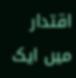اقتدار میں ایک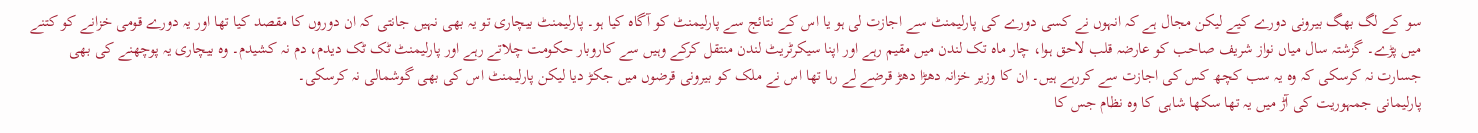سو کے لگ بھگ بیرونی دورے کیے لیکن مجال ہے کہ انہوں نے کسی دورے کی پارلیمنٹ سے اجازت لی ہو یا اس کے نتائج سے پارلیمنٹ کو آگاہ کیا ہو۔ پارلیمنٹ بیچاری تو یہ بھی نہیں جانتی کہ ان دوروں کا مقصد کیا تھا اور یہ دورے قومی خزانے کو کتنے میں پڑے۔ گزشتہ سال میاں نواز شریف صاحب کو عارضہ قلب لاحق ہوا، چار ماہ تک لندن میں مقیم رہے اور اپنا سیکرٹریٹ لندن منتقل کرکے وہیں سے کاروبار حکومت چلاتے رہے اور پارلیمنٹ ٹک ٹک دیدم، دم نہ کشیدم۔ وہ بیچاری یہ پوچھنے کی بھی جسارت نہ کرسکی کہ وہ یہ سب کچھ کس کی اجازت سے کررہے ہیں۔ ان کا وزیر خزانہ دھڑا دھڑ قرضے لے رہا تھا اس نے ملک کو بیرونی قرضوں میں جکڑ دیا لیکن پارلیمنٹ اس کی بھی گوشمالی نہ کرسکی۔
پارلیمانی جمہوریت کی آڑ میں یہ تھا سکھا شاہی کا وہ نظام جس کا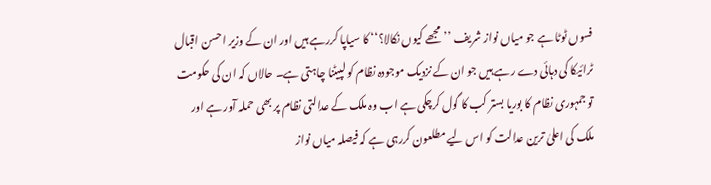فسوں ٹوٹا ہے جو میاں نواز شریف ’’مجھے کیوں نکالا؟‘‘ کا سیاپا کررہے ہیں اور ان کے وزیر احسن اقبال ٹرائیکا کی دہائی دے رہے ہیں جو ان کے نزدیک موجودہ نظام کو لپیٹنا چاہتی ہے۔ حالاں کہ ان کی حکومت تو جمہوری نظام کا بوریا بستر کب کا گول کرچکی ہے اب وہ ملک کے عدالتی نظام پر بھی حملہ آور ہے اور ملک کی اعلیٰ ترین عدالت کو اس لیے مطلعون کررہی ہے کہ فیصلہ میاں نواز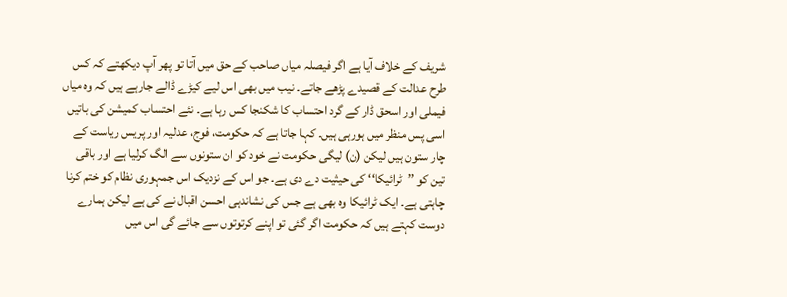شریف کے خلاف آیا ہے اگر فیصلہ میاں صاحب کے حق میں آتا تو پھر آپ دیکھتے کہ کس طرح عدالت کے قصیدے پڑھے جاتے۔ نیب میں بھی اس لیے کیڑے ڈالے جارہے ہیں کہ وہ میاں فیملی اور اسحق ڈار کے گرد احتساب کا شکنجا کس رہا ہے۔ نئے احتساب کمیشن کی باتیں اسی پس منظر میں ہورہی ہیں۔ کہا جاتا ہے کہ حکومت، فوج، عدلیہ اور پریس ریاست کے چار ستون ہیں لیکن (ن) لیگی حکومت نے خود کو ان ستونوں سے الگ کرلیا ہے اور باقی تین کو ’’ٹرائیکا‘‘ کی حیثیت دے دی ہے۔ جو اس کے نزدیک اس جمہوری نظام کو ختم کرنا چاہتی ہے۔ ایک ٹرائیکا وہ بھی ہے جس کی نشاندہی احسن اقبال نے کی ہے لیکن ہمارے دوست کہتے ہیں کہ حکومت اگر گئی تو اپنے کرتوتوں سے جائے گی اس میں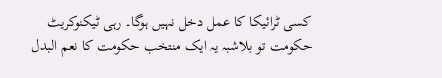کسی ٹرائیکا کا عمل دخل نہیں ہوگا۔ رہی ٹیکنوکریٹ حکومت تو بلاشبہ یہ ایک منتخب حکومت کا نعم البدل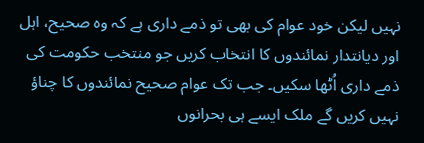نہیں لیکن خود عوام کی بھی تو ذمے داری ہے کہ وہ صحیح، اہل اور دیانتدار نمائندوں کا انتخاب کریں جو منتخب حکومت کی ذمے داری اُٹھا سکیں۔ جب تک عوام صحیح نمائندوں کا چناؤ نہیں کریں گے ملک ایسے ہی بحرانوں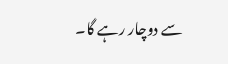سے دوچار رہے گا۔